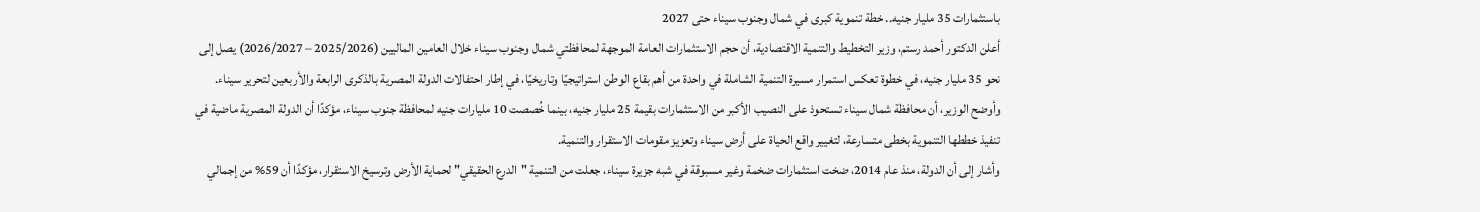باستثمارات 35 مليار جنيه.. خطة تنموية كبرى في شمال وجنوب سيناء حتى 2027
أعلن الدكتور أحمد رستم، وزير التخطيط والتنمية الاقتصادية، أن حجم الاستثمارات العامة الموجهة لمحافظتي شمال وجنوب سيناء خلال العامين الماليين (2025/2026 – 2026/2027) يصل إلى نحو 35 مليار جنيه، في خطوة تعكس استمرار مسيرة التنمية الشاملة في واحدة من أهم بقاع الوطن استراتيجيًا وتاريخيًا، في إطار احتفالات الدولة المصرية بالذكرى الرابعة والأربعين لتحرير سيناء.
وأوضح الوزير، أن محافظة شمال سيناء تستحوذ على النصيب الأكبر من الاستثمارات بقيمة 25 مليار جنيه، بينما خُصصت 10 مليارات جنيه لمحافظة جنوب سيناء، مؤكدًا أن الدولة المصرية ماضية في تنفيذ خططها التنموية بخطى متسارعة، لتغيير واقع الحياة على أرض سيناء وتعزيز مقومات الاستقرار والتنمية.
وأشار إلى أن الدولة، منذ عام 2014، ضخت استثمارات ضخمة وغير مسبوقة في شبه جزيرة سيناء، جعلت من التنمية "الدرع الحقيقي" لحماية الأرض وترسيخ الاستقرار، مؤكدًا أن 59% من إجمالي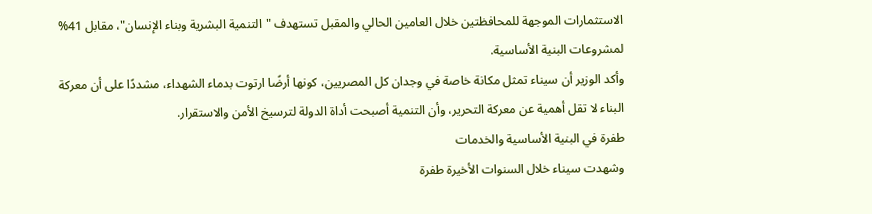الاستثمارات الموجهة للمحافظتين خلال العامين الحالي والمقبل تستهدف "التنمية البشرية وبناء الإنسان"، مقابل 41% لمشروعات البنية الأساسية.
وأكد الوزير أن سيناء تمثل مكانة خاصة في وجدان كل المصريين، كونها أرضًا ارتوت بدماء الشهداء، مشددًا على أن معركة البناء لا تقل أهمية عن معركة التحرير، وأن التنمية أصبحت أداة الدولة لترسيخ الأمن والاستقرار.
طفرة في البنية الأساسية والخدمات
وشهدت سيناء خلال السنوات الأخيرة طفرة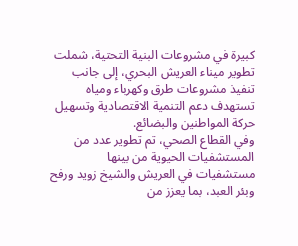كبيرة في مشروعات البنية التحتية، شملت تطوير ميناء العريش البحري، إلى جانب تنفيذ مشروعات طرق وكهرباء ومياه تستهدف دعم التنمية الاقتصادية وتسهيل حركة المواطنين والبضائع.
وفي القطاع الصحي، تم تطوير عدد من المستشفيات الحيوية من بينها مستشفيات في العريش والشيخ زويد ورفح وبئر العبد، بما يعزز من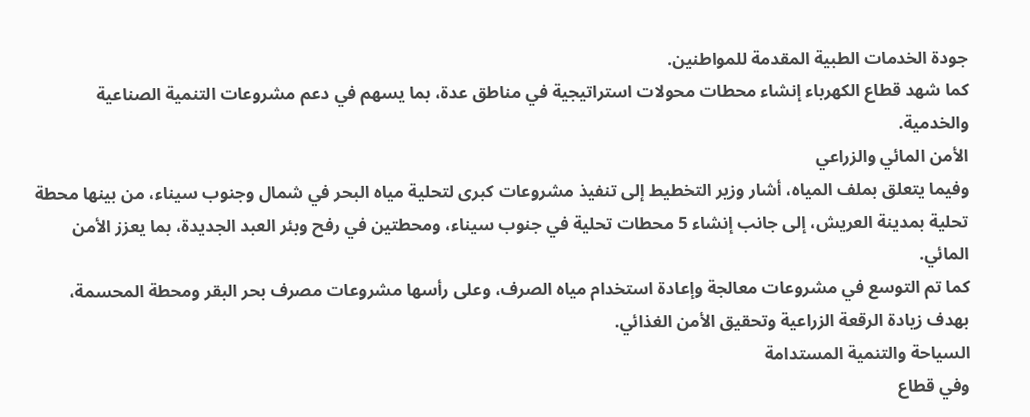جودة الخدمات الطبية المقدمة للمواطنين.
كما شهد قطاع الكهرباء إنشاء محطات محولات استراتيجية في مناطق عدة، بما يسهم في دعم مشروعات التنمية الصناعية والخدمية.
الأمن المائي والزراعي
وفيما يتعلق بملف المياه، أشار وزير التخطيط إلى تنفيذ مشروعات كبرى لتحلية مياه البحر في شمال وجنوب سيناء، من بينها محطة تحلية بمدينة العريش، إلى جانب إنشاء 5 محطات تحلية في جنوب سيناء، ومحطتين في رفح وبئر العبد الجديدة، بما يعزز الأمن المائي.
كما تم التوسع في مشروعات معالجة وإعادة استخدام مياه الصرف، وعلى رأسها مشروعات مصرف بحر البقر ومحطة المحسمة، بهدف زيادة الرقعة الزراعية وتحقيق الأمن الغذائي.
السياحة والتنمية المستدامة
وفي قطاع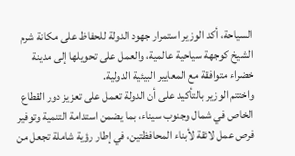السياحة، أكد الوزير استمرار جهود الدولة للحفاظ على مكانة شرم الشيخ كوجهة سياحية عالمية، والعمل على تحويلها إلى مدينة خضراء متوافقة مع المعايير البيئية الدولية.
واختتم الوزير بالتأكيد على أن الدولة تعمل على تعزيز دور القطاع الخاص في شمال وجنوب سيناء، بما يضمن استدامة التنمية وتوفير فرص عمل لائقة لأبناء المحافظتين، في إطار رؤية شاملة تجعل من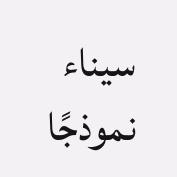سيناء نموذجًا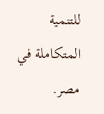للتنمية المتكاملة في مصر.